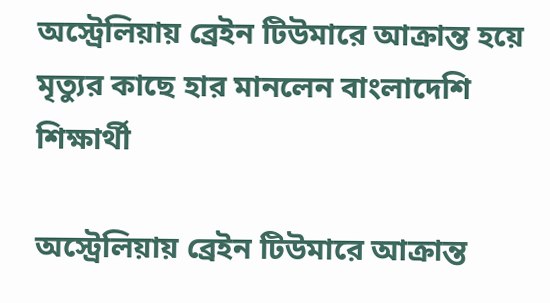অস্ট্রেলিয়ায় ব্রেইন টিউমারে আক্রান্ত হয়ে মৃত্যুর কাছে হার মানলেন বাংলাদেশি শিক্ষার্থী

অস্ট্রেলিয়ায় ব্রেইন টিউমারে আক্রান্ত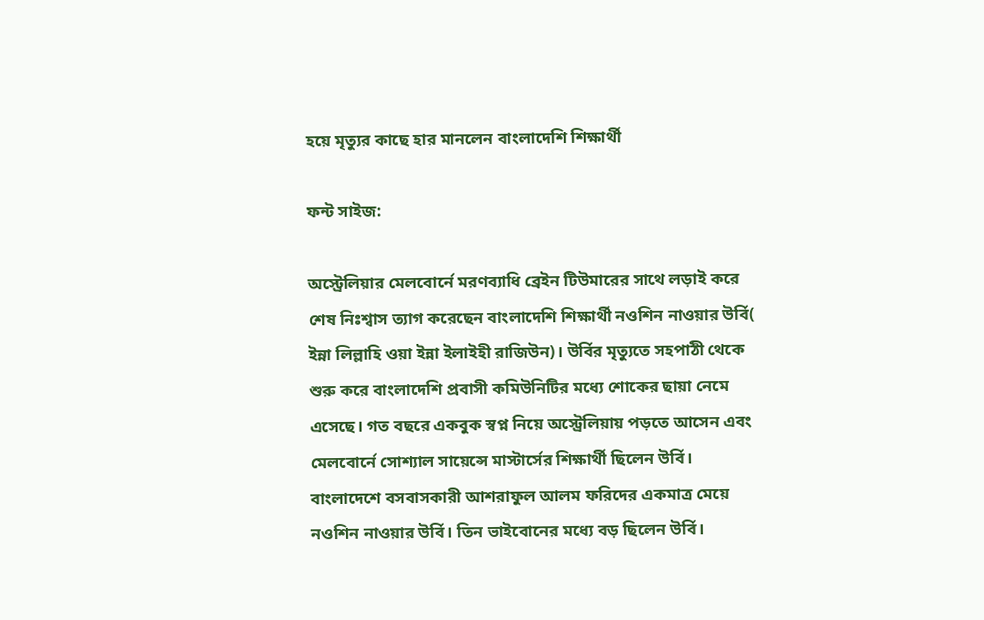হয়ে মৃত্যুর কাছে হার মানলেন বাংলাদেশি শিক্ষার্থী

ফন্ট সাইজ:

অস্ট্রেলিয়ার মেলবোর্নে মরণব্যাধি ব্রেইন টিউমারের সাথে লড়াই করে শেষ নিঃশ্বাস ত্যাগ করেছেন বাংলাদেশি শিক্ষার্থী নওশিন নাওয়ার উর্বি( ইন্না লিল্লাহি ওয়া ইন্না ইলাইহী রাজিউন)। উর্বির মৃত্যুতে সহপাঠী থেকে শুরু করে বাংলাদেশি প্রবাসী কমিউনিটির মধ্যে শোকের ছায়া নেমে এসেছে। গত বছরে একবুক স্বপ্ন নিয়ে অস্ট্রেলিয়ায় পড়তে আসেন এবং মেলবোর্নে সোশ্যাল সায়েন্সে মাস্টার্সের শিক্ষার্থী ছিলেন উর্বি। বাংলাদেশে বসবাসকারী আশরাফুল আলম ফরিদের একমাত্র মেয়ে নওশিন নাওয়ার উর্বি। তিন ভাইবোনের মধ্যে বড় ছিলেন উর্বি।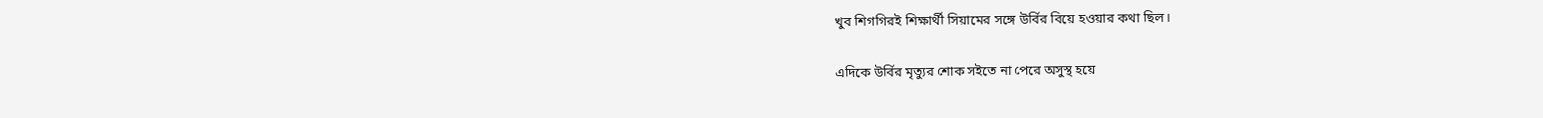খুব শিগগিরই শিক্ষার্থী সিয়ামের সঙ্গে উর্বির বিয়ে হওয়ার কথা ছিল।

এদিকে উর্বির মৃত্যুর শোক সইতে না পেরে অসুস্থ হয়ে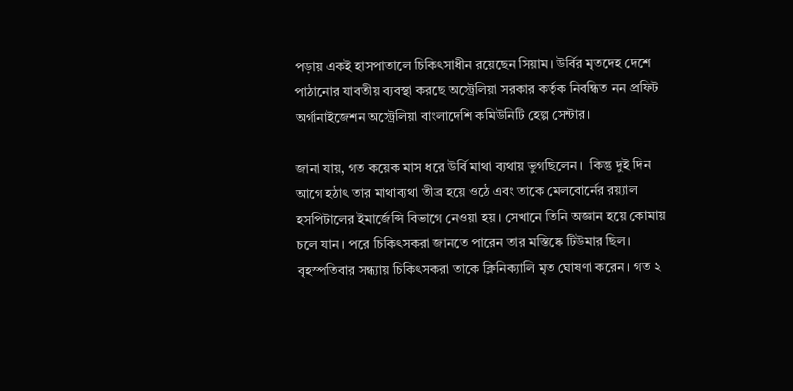পড়ায় একই হাসপাতালে চিকিৎসাধীন রয়েছেন সিয়াম। উর্বির মৃতদেহ দেশে পাঠানোর যাবতীয় ব্যবস্থা করছে অস্ট্রেলিয়া সরকার কর্তৃক নিবন্ধিত নন প্রফিট অর্গানাইজেশন অস্ট্রেলিয়া বাংলাদেশি কমিউনিটি হেল্প সেন্টার।

জানা যায়, গত কয়েক মাস ধরে উর্বি মাথা ব্যথায় ভুগছিলেন।  কিন্তু দুই দিন আগে হঠাৎ তার মাথাব্যথা তীব্র হয়ে ওঠে এবং তাকে মেলবোর্নের রয়্যাল হসপিটালের ইমার্জেন্সি বিভাগে নেওয়া হয়। সেখানে তিনি অজ্ঞান হয়ে কোমায় চলে যান। পরে চিকিৎসকরা জানতে পারেন তার মস্তিষ্কে টিউমার ছিল। বৃহস্পতিবার সন্ধ্যায় চিকিৎসকরা তাকে ক্লিনিক্যালি মৃত ঘোষণা করেন। গত ২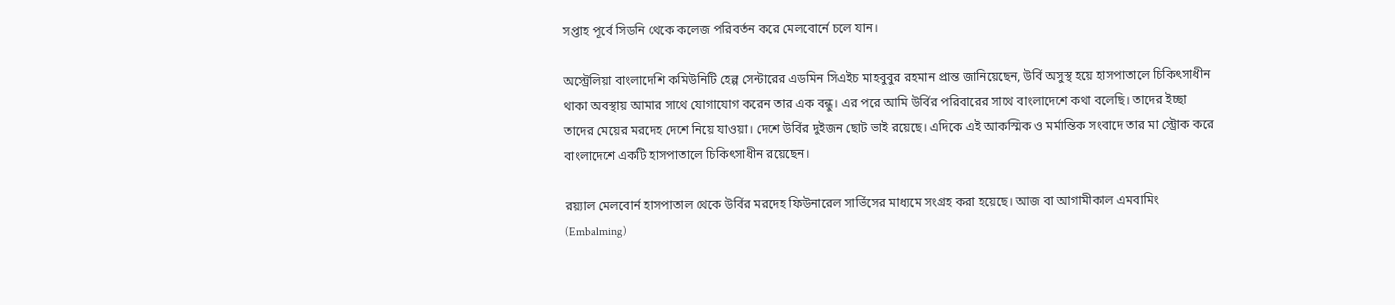সপ্তাহ পূর্বে সিডনি থেকে কলেজ পরিবর্তন করে মেলবোর্নে চলে যান।

অস্ট্রেলিয়া বাংলাদেশি কমিউনিটি হেল্প সেন্টারের এডমিন সিএইচ মাহবুবুর রহমান প্রান্ত জানিয়েছেন, উর্বি অসুস্থ হয়ে হাসপাতালে চিকিৎসাধীন থাকা অবস্থায় আমার সাথে যোগাযোগ করেন তার এক বন্ধু। এর পরে আমি উর্বির পরিবারের সাথে বাংলাদেশে কথা বলেছি। তাদের ইচ্ছা তাদের মেয়ের মরদেহ দেশে নিয়ে যাওয়া। দেশে উর্বির দুইজন ছোট ভাই রয়েছে। এদিকে এই আকস্মিক ও মর্মান্তিক সংবাদে তার মা স্ট্রোক করে বাংলাদেশে একটি হাসপাতালে চিকিৎসাধীন রয়েছেন।

রয়্যাল মেলবোর্ন হাসপাতাল থেকে উর্বির মরদেহ ফিউনারেল সার্ভিসের মাধ্যমে সংগ্রহ করা হয়েছে। আজ বা আগামীকাল এমবামিং (Embalming)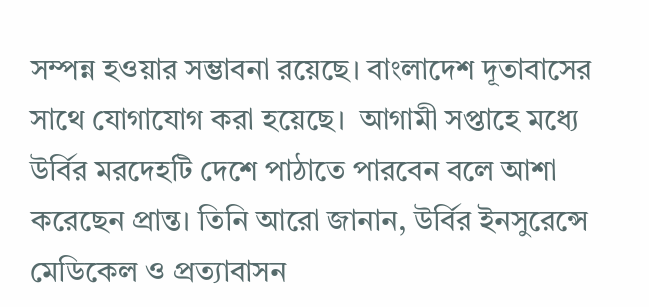সম্পন্ন হওয়ার সম্ভাবনা রয়েছে। বাংলাদেশ দূতাবাসের সাথে যোগাযোগ করা হয়েছে।  আগামী সপ্তাহে মধ্যে উর্বির মরদেহটি দেশে পাঠাতে পারবেন বলে আশা করেছেন প্রান্ত। তিনি আরো জানান, উর্বির ইনসুরেন্সে মেডিকেল ও প্রত্যাবাসন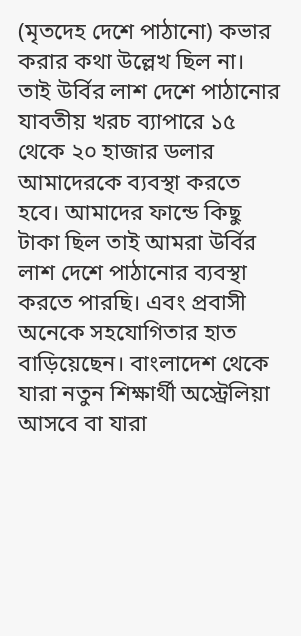(মৃতদেহ দেশে পাঠানো) কভার করার কথা উল্লেখ ছিল না। তাই উর্বির লাশ দেশে পাঠানোর যাবতীয় খরচ ব্যাপারে ১৫ থেকে ২০ হাজার ডলার আমাদেরকে ব্যবস্থা করতে হবে। আমাদের ফান্ডে কিছু টাকা ছিল তাই আমরা উর্বির লাশ দেশে পাঠানোর ব্যবস্থা করতে পারছি। এবং প্রবাসী অনেকে সহযোগিতার হাত বাড়িয়েছেন। বাংলাদেশ থেকে যারা নতুন শিক্ষার্থী অস্ট্রেলিয়া আসবে বা যারা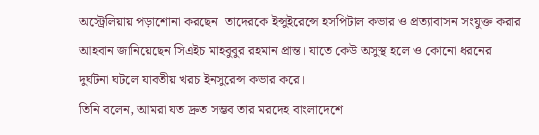অস্ট্রেলিয়ায় পড়াশোনা করছেন  তাদেরকে ইন্সুইরেন্সে হসপিটাল কভার ও প্রত্যাবাসন সংযুক্ত করার আহবান জানিয়েছেন সিএইচ মাহবুবুর রহমান প্রান্ত। যাতে কেউ অসুস্থ হলে ও কোনো ধরনের দুর্ঘটনা ঘটলে যাবতীয় খরচ ইনসুরেন্স কভার করে।
তিনি বলেন, আমরা যত দ্রুত সম্ভব তার মরদেহ বাংলাদেশে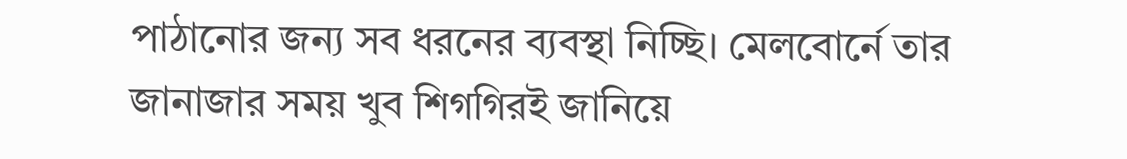পাঠানোর জন্য সব ধরনের ব্যবস্থা নিচ্ছি। মেলবোর্নে তার জানাজার সময় খুব শিগগিরই জানিয়ে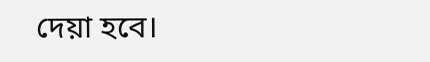দেয়া হবে।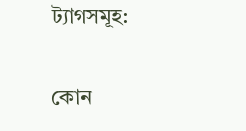ট্যাগসমূহ:

কোন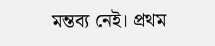মন্তব্য নেই। প্রথম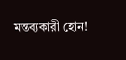মন্তব্যকারী হোন!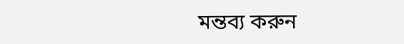মন্তব্য করুন